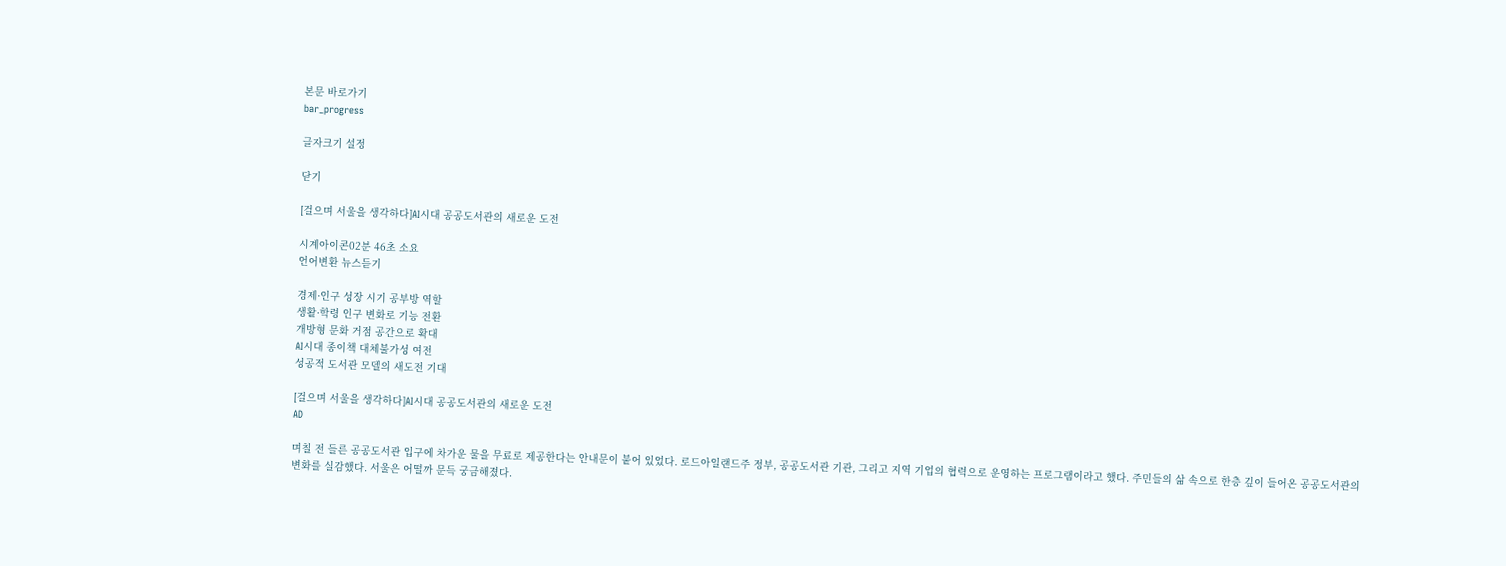본문 바로가기
bar_progress

글자크기 설정

닫기

[걸으며 서울을 생각하다]AI시대 공공도서관의 새로운 도전

시계아이콘02분 46초 소요
언어변환 뉴스듣기

경제·인구 성장 시기 공부방 역할
생활·학령 인구 변화로 기능 전환
개방형 문화 거점 공간으로 확대
AI시대 종이책 대체불가성 여전
성공적 도서관 모델의 새도전 기대

[걸으며 서울을 생각하다]AI시대 공공도서관의 새로운 도전
AD

며칠 전 들른 공공도서관 입구에 차가운 물을 무료로 제공한다는 안내문이 붙어 있었다. 로드아일랜드주 정부, 공공도서관 기관, 그리고 지역 기업의 협력으로 운영하는 프로그램이라고 했다. 주민들의 삶 속으로 한층 깊이 들어온 공공도서관의 변화를 실감했다. 서울은 어떨까 문득 궁금해졌다.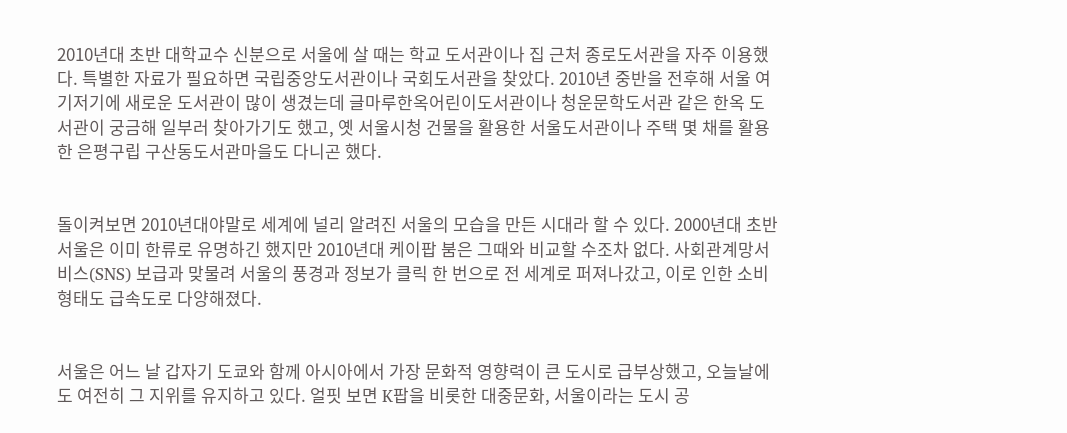2010년대 초반 대학교수 신분으로 서울에 살 때는 학교 도서관이나 집 근처 종로도서관을 자주 이용했다. 특별한 자료가 필요하면 국립중앙도서관이나 국회도서관을 찾았다. 2010년 중반을 전후해 서울 여기저기에 새로운 도서관이 많이 생겼는데 글마루한옥어린이도서관이나 청운문학도서관 같은 한옥 도서관이 궁금해 일부러 찾아가기도 했고, 옛 서울시청 건물을 활용한 서울도서관이나 주택 몇 채를 활용한 은평구립 구산동도서관마을도 다니곤 했다.


돌이켜보면 2010년대야말로 세계에 널리 알려진 서울의 모습을 만든 시대라 할 수 있다. 2000년대 초반 서울은 이미 한류로 유명하긴 했지만 2010년대 케이팝 붐은 그때와 비교할 수조차 없다. 사회관계망서비스(SNS) 보급과 맞물려 서울의 풍경과 정보가 클릭 한 번으로 전 세계로 퍼져나갔고, 이로 인한 소비 형태도 급속도로 다양해졌다.


서울은 어느 날 갑자기 도쿄와 함께 아시아에서 가장 문화적 영향력이 큰 도시로 급부상했고, 오늘날에도 여전히 그 지위를 유지하고 있다. 얼핏 보면 K팝을 비롯한 대중문화, 서울이라는 도시 공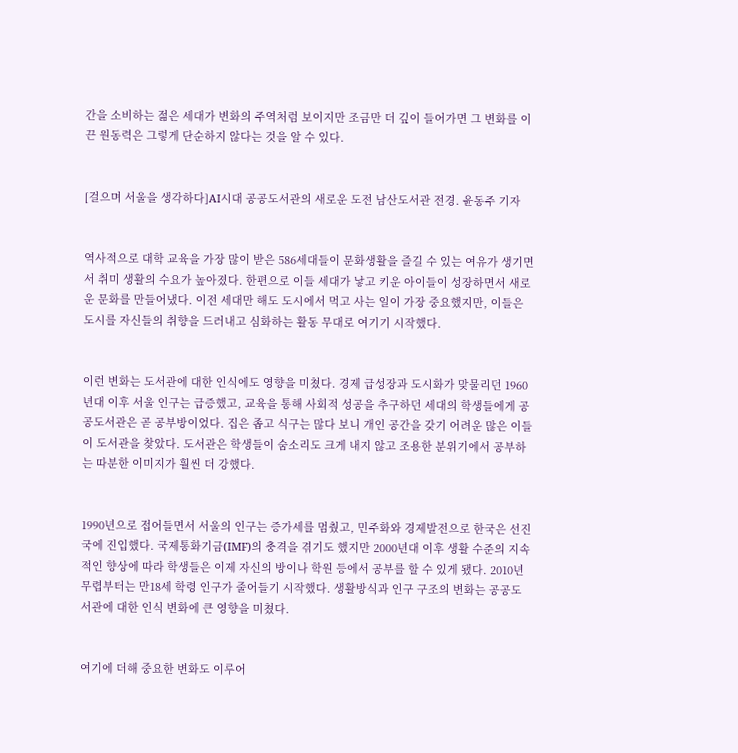간을 소비하는 젊은 세대가 변화의 주역처럼 보이지만 조금만 더 깊이 들어가면 그 변화를 이끈 원동력은 그렇게 단순하지 않다는 것을 알 수 있다.


[걸으며 서울을 생각하다]AI시대 공공도서관의 새로운 도전 남산도서관 전경. 윤동주 기자


역사적으로 대학 교육을 가장 많이 받은 586세대들이 문화생활을 즐길 수 있는 여유가 생기면서 취미 생활의 수요가 높아졌다. 한편으로 이들 세대가 낳고 키운 아이들이 성장하면서 새로운 문화를 만들어냈다. 이전 세대만 해도 도시에서 먹고 사는 일이 가장 중요했지만, 이들은 도시를 자신들의 취향을 드러내고 심화하는 활동 무대로 여기기 시작했다.


이런 변화는 도서관에 대한 인식에도 영향을 미쳤다. 경제 급성장과 도시화가 맞물리던 1960년대 이후 서울 인구는 급증했고, 교육을 통해 사회적 성공을 추구하던 세대의 학생들에게 공공도서관은 곧 공부방이었다. 집은 좁고 식구는 많다 보니 개인 공간을 갖기 어려운 많은 이들이 도서관을 찾았다. 도서관은 학생들이 숨소리도 크게 내지 않고 조용한 분위기에서 공부하는 따분한 이미지가 훨씬 더 강했다.


1990년으로 접어들면서 서울의 인구는 증가세를 멈췄고, 민주화와 경제발전으로 한국은 선진국에 진입했다. 국제통화기금(IMF)의 충격을 겪기도 했지만 2000년대 이후 생활 수준의 지속적인 향상에 따라 학생들은 이제 자신의 방이나 학원 등에서 공부를 할 수 있게 됐다. 2010년 무렵부터는 만18세 학령 인구가 줄어들기 시작했다. 생활방식과 인구 구조의 변화는 공공도서관에 대한 인식 변화에 큰 영향을 미쳤다.


여기에 더해 중요한 변화도 이루어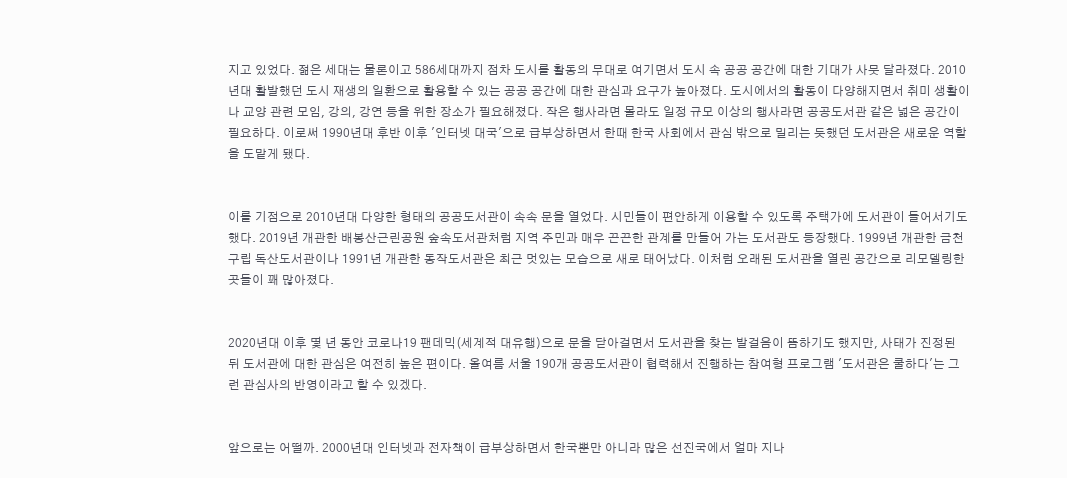지고 있었다. 젊은 세대는 물론이고 586세대까지 점차 도시를 활동의 무대로 여기면서 도시 속 공공 공간에 대한 기대가 사뭇 달라졌다. 2010년대 활발했던 도시 재생의 일환으로 활용할 수 있는 공공 공간에 대한 관심과 요구가 높아졌다. 도시에서의 활동이 다양해지면서 취미 생활이나 교양 관련 모임, 강의, 강연 등을 위한 장소가 필요해졌다. 작은 행사라면 몰라도 일정 규모 이상의 행사라면 공공도서관 같은 넓은 공간이 필요하다. 이로써 1990년대 후반 이후 '인터넷 대국'으로 급부상하면서 한때 한국 사회에서 관심 밖으로 밀리는 듯했던 도서관은 새로운 역할을 도맡게 됐다.


이를 기점으로 2010년대 다양한 형태의 공공도서관이 속속 문을 열었다. 시민들이 편안하게 이용할 수 있도록 주택가에 도서관이 들어서기도 했다. 2019년 개관한 배봉산근린공원 숲속도서관처럼 지역 주민과 매우 끈끈한 관계를 만들어 가는 도서관도 등장했다. 1999년 개관한 금천구립 독산도서관이나 1991년 개관한 동작도서관은 최근 멋있는 모습으로 새로 태어났다. 이처럼 오래된 도서관을 열린 공간으로 리모델링한 곳들이 꽤 많아졌다.


2020년대 이후 몇 년 동안 코로나19 팬데믹(세계적 대유행)으로 문을 닫아걸면서 도서관을 찾는 발걸음이 뜸하기도 했지만, 사태가 진정된 뒤 도서관에 대한 관심은 여전히 높은 편이다. 올여름 서울 190개 공공도서관이 협력해서 진행하는 참여형 프로그램 '도서관은 쿨하다'는 그런 관심사의 반영이라고 할 수 있겠다.


앞으로는 어떨까. 2000년대 인터넷과 전자책이 급부상하면서 한국뿐만 아니라 많은 선진국에서 얼마 지나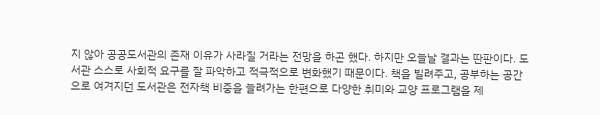지 않아 공공도서관의 존재 이유가 사라질 거라는 전망을 하곤 했다. 하지만 오늘날 결과는 딴판이다. 도서관 스스로 사회적 요구를 잘 파악하고 적극적으로 변화했기 때문이다. 책을 빌려주고, 공부하는 공간으로 여겨지던 도서관은 전자책 비중을 늘려가는 한편으로 다양한 취미와 교양 프로그램을 제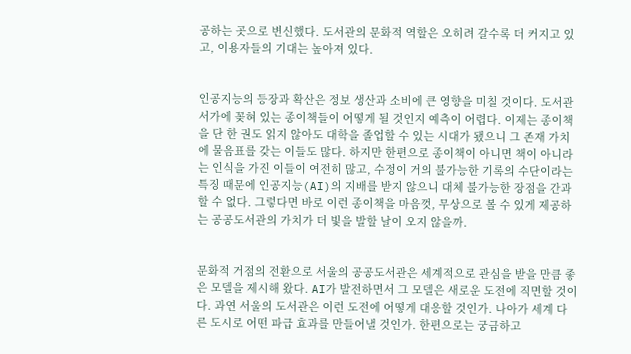공하는 곳으로 변신했다. 도서관의 문화적 역할은 오히려 갈수록 더 커지고 있고, 이용자들의 기대는 높아져 있다.


인공지능의 등장과 확산은 정보 생산과 소비에 큰 영향을 미칠 것이다. 도서관 서가에 꽂혀 있는 종이책들이 어떻게 될 것인지 예측이 어렵다. 이제는 종이책을 단 한 권도 읽지 않아도 대학을 졸업할 수 있는 시대가 됐으니 그 존재 가치에 물음표를 갖는 이들도 많다. 하지만 한편으로 종이책이 아니면 책이 아니라는 인식을 가진 이들이 여전히 많고, 수정이 거의 불가능한 기록의 수단이라는 특징 때문에 인공지능(AI)의 지배를 받지 않으니 대체 불가능한 장점을 간과할 수 없다. 그렇다면 바로 이런 종이책을 마음껏, 무상으로 볼 수 있게 제공하는 공공도서관의 가치가 더 빛을 발할 날이 오지 않을까.


문화적 거점의 전환으로 서울의 공공도서관은 세계적으로 관심을 받을 만큼 좋은 모델을 제시해 왔다. AI가 발전하면서 그 모델은 새로운 도전에 직면할 것이다. 과연 서울의 도서관은 이런 도전에 어떻게 대응할 것인가. 나아가 세계 다른 도시로 어떤 파급 효과를 만들어낼 것인가. 한편으로는 궁금하고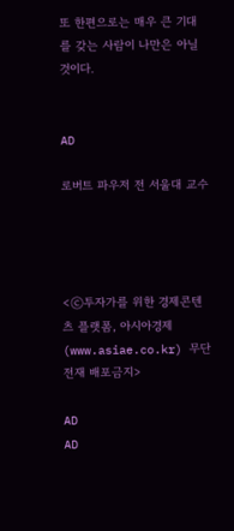또 한편으로는 매우 큰 기대를 갖는 사람이 나만은 아닐 것이다.


AD

로버트 파우저 전 서울대 교수




<ⓒ투자가를 위한 경제콘텐츠 플랫폼, 아시아경제(www.asiae.co.kr) 무단전재 배포금지>

AD
AD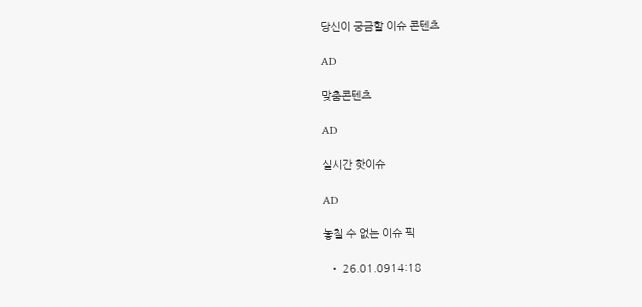당신이 궁금할 이슈 콘텐츠

AD

맞춤콘텐츠

AD

실시간 핫이슈

AD

놓칠 수 없는 이슈 픽

  • 26.01.0914:18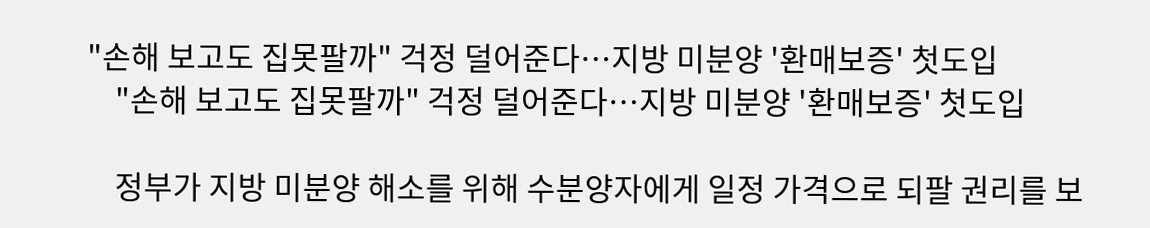"손해 보고도 집못팔까" 걱정 덜어준다…지방 미분양 '환매보증' 첫도입
    "손해 보고도 집못팔까" 걱정 덜어준다…지방 미분양 '환매보증' 첫도입

    정부가 지방 미분양 해소를 위해 수분양자에게 일정 가격으로 되팔 권리를 보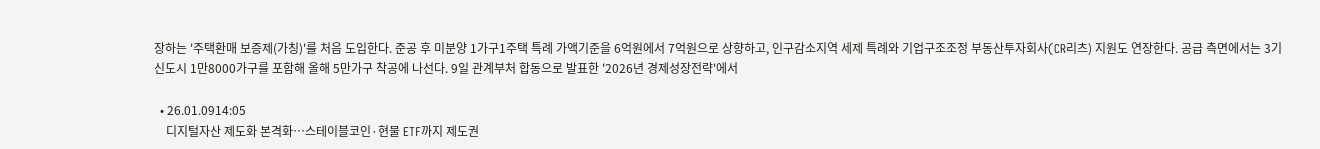장하는 '주택환매 보증제(가칭)'를 처음 도입한다. 준공 후 미분양 1가구1주택 특례 가액기준을 6억원에서 7억원으로 상향하고, 인구감소지역 세제 특례와 기업구조조정 부동산투자회사(CR리츠) 지원도 연장한다. 공급 측면에서는 3기 신도시 1만8000가구를 포함해 올해 5만가구 착공에 나선다. 9일 관계부처 합동으로 발표한 '2026년 경제성장전략'에서

  • 26.01.0914:05
    디지털자산 제도화 본격화…스테이블코인·현물 ETF까지 제도권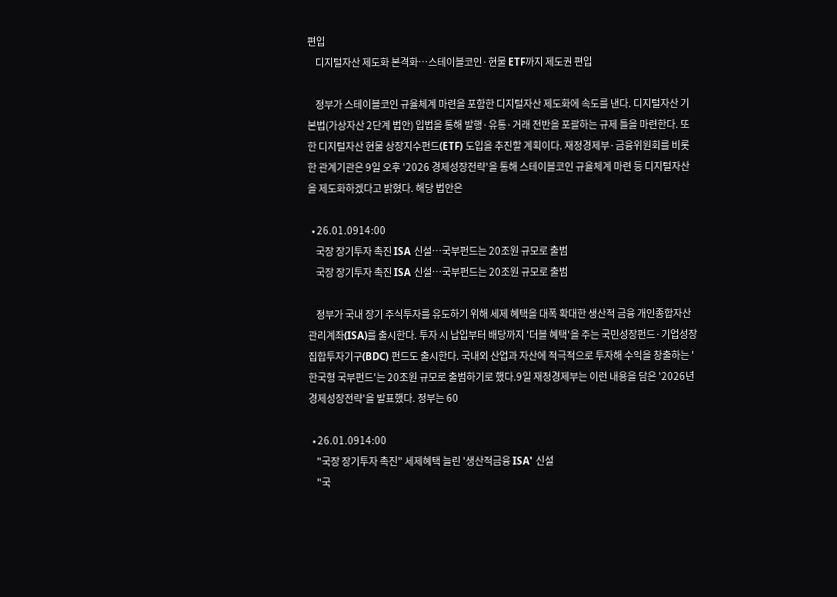편입
    디지털자산 제도화 본격화…스테이블코인·현물 ETF까지 제도권 편입

    정부가 스테이블코인 규율체계 마련을 포함한 디지털자산 제도화에 속도를 낸다. 디지털자산 기본법(가상자산 2단계 법안) 입법을 통해 발행·유통·거래 전반을 포괄하는 규제 틀을 마련한다. 또한 디지털자산 현물 상장지수펀드(ETF) 도입을 추진할 계획이다. 재정경제부·금융위원회를 비롯한 관계기관은 9일 오후 '2026 경제성장전략'을 통해 스테이블코인 규율체계 마련 등 디지털자산을 제도화하겠다고 밝혔다. 해당 법안은

  • 26.01.0914:00
    국장 장기투자 촉진 ISA 신설…국부펀드는 20조원 규모로 출범
    국장 장기투자 촉진 ISA 신설…국부펀드는 20조원 규모로 출범

    정부가 국내 장기 주식투자를 유도하기 위해 세제 혜택을 대폭 확대한 생산적 금융 개인종합자산관리계좌(ISA)를 출시한다. 투자 시 납입부터 배당까지 '더블 혜택'을 주는 국민성장펀드·기업성장집합투자기구(BDC) 펀드도 출시한다. 국내외 산업과 자산에 적극적으로 투자해 수익을 창출하는 '한국형 국부펀드'는 20조원 규모로 출범하기로 했다.9일 재정경제부는 이런 내용을 담은 '2026년 경제성장전략'을 발표했다. 정부는 60

  • 26.01.0914:00
    "국장 장기투자 촉진" 세제혜택 늘린 '생산적금융 ISA' 신설
    "국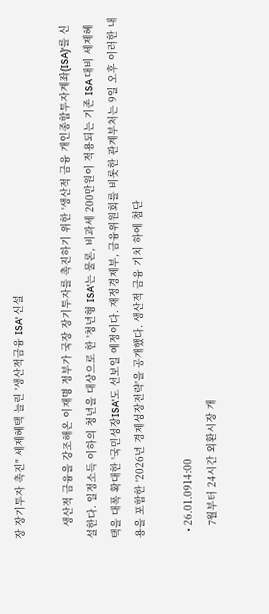장 장기투자 촉진" 세제혜택 늘린 '생산적금융 ISA' 신설

    생산적 금융을 강조해온 이재명 정부가 국장 장기투자를 촉진하기 위한 '생산적 금융 개인종합투자계좌(ISA)'를 신설한다. 일정소득 이하의 청년을 대상으로 한 '청년형 ISA'는 물론, 비과세 200만원이 적용되는 기존 ISA 대비 세제혜택을 대폭 확대한 '국민성장ISA'도 선보일 예정이다. 재정경제부, 금융위원회를 비롯한 관계부처는 9일 오후 이러한 내용을 포함한 '2026년 경제성장전략'을 공개했다. 생산적 금융 기치 하에 첨단

  • 26.01.0914:00
    7월부터 24시간 외환시장 개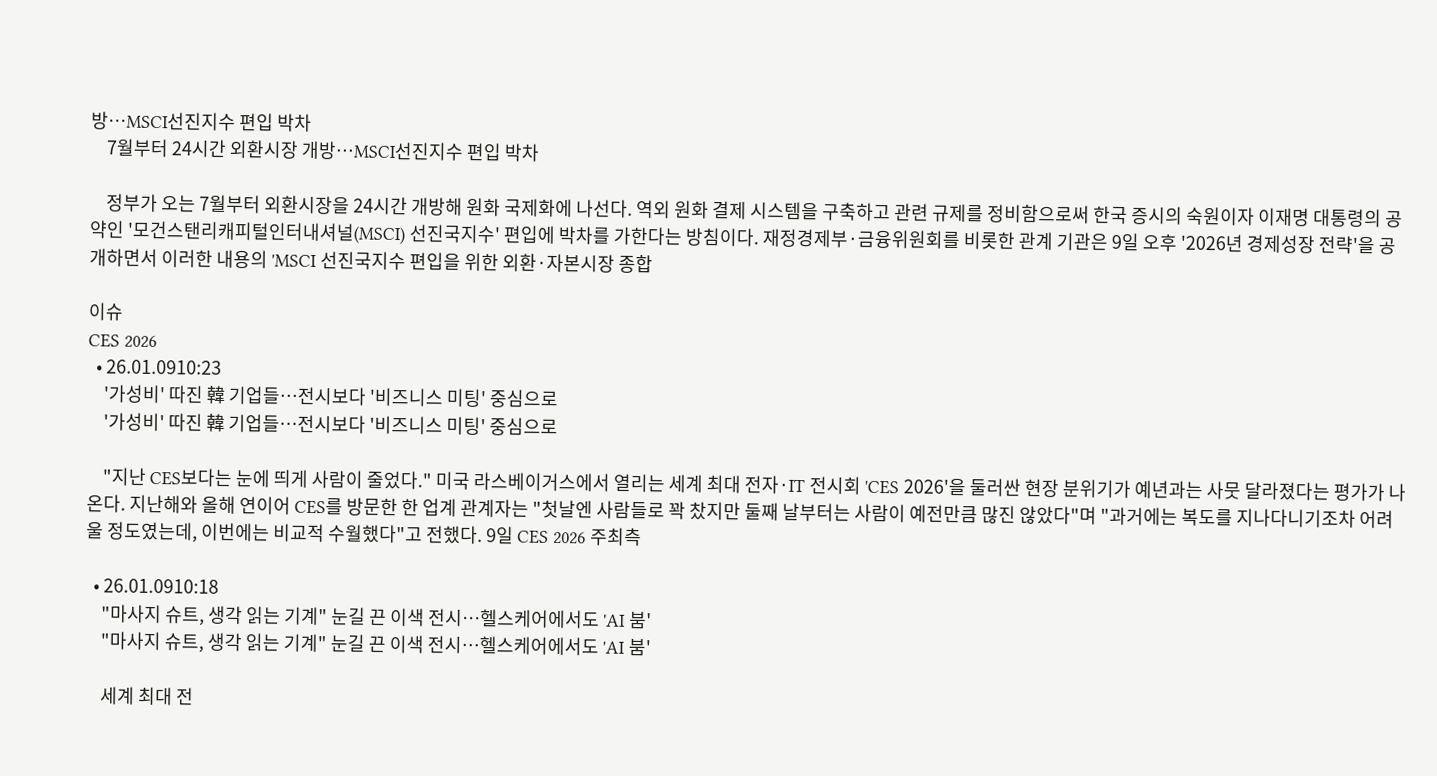방…MSCI선진지수 편입 박차
    7월부터 24시간 외환시장 개방…MSCI선진지수 편입 박차

    정부가 오는 7월부터 외환시장을 24시간 개방해 원화 국제화에 나선다. 역외 원화 결제 시스템을 구축하고 관련 규제를 정비함으로써 한국 증시의 숙원이자 이재명 대통령의 공약인 '모건스탠리캐피털인터내셔널(MSCI) 선진국지수' 편입에 박차를 가한다는 방침이다. 재정경제부·금융위원회를 비롯한 관계 기관은 9일 오후 '2026년 경제성장 전략'을 공개하면서 이러한 내용의 'MSCI 선진국지수 편입을 위한 외환·자본시장 종합

이슈
CES 2026
  • 26.01.0910:23
    '가성비' 따진 韓 기업들…전시보다 '비즈니스 미팅' 중심으로
    '가성비' 따진 韓 기업들…전시보다 '비즈니스 미팅' 중심으로

    "지난 CES보다는 눈에 띄게 사람이 줄었다." 미국 라스베이거스에서 열리는 세계 최대 전자·IT 전시회 'CES 2026'을 둘러싼 현장 분위기가 예년과는 사뭇 달라졌다는 평가가 나온다. 지난해와 올해 연이어 CES를 방문한 한 업계 관계자는 "첫날엔 사람들로 꽉 찼지만 둘째 날부터는 사람이 예전만큼 많진 않았다"며 "과거에는 복도를 지나다니기조차 어려울 정도였는데, 이번에는 비교적 수월했다"고 전했다. 9일 CES 2026 주최측

  • 26.01.0910:18
    "마사지 슈트, 생각 읽는 기계" 눈길 끈 이색 전시…헬스케어에서도 'AI 붐'
    "마사지 슈트, 생각 읽는 기계" 눈길 끈 이색 전시…헬스케어에서도 'AI 붐'

    세계 최대 전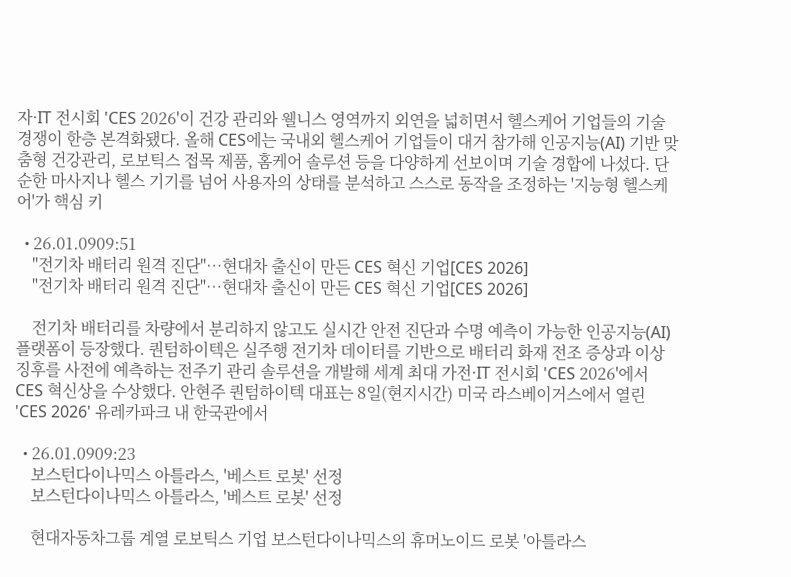자·IT 전시회 'CES 2026'이 건강 관리와 웰니스 영역까지 외연을 넓히면서 헬스케어 기업들의 기술 경쟁이 한층 본격화됐다. 올해 CES에는 국내외 헬스케어 기업들이 대거 참가해 인공지능(AI) 기반 맞춤형 건강관리, 로보틱스 접목 제품, 홈케어 솔루션 등을 다양하게 선보이며 기술 경합에 나섰다. 단순한 마사지나 헬스 기기를 넘어 사용자의 상태를 분석하고 스스로 동작을 조정하는 '지능형 헬스케어'가 핵심 키

  • 26.01.0909:51
    "전기차 배터리 원격 진단"…현대차 출신이 만든 CES 혁신 기업[CES 2026]
    "전기차 배터리 원격 진단"…현대차 출신이 만든 CES 혁신 기업[CES 2026]

    전기차 배터리를 차량에서 분리하지 않고도 실시간 안전 진단과 수명 예측이 가능한 인공지능(AI) 플랫폼이 등장했다. 퀀텀하이텍은 실주행 전기차 데이터를 기반으로 배터리 화재 전조 증상과 이상 징후를 사전에 예측하는 전주기 관리 솔루션을 개발해 세계 최대 가전·IT 전시회 'CES 2026'에서 CES 혁신상을 수상했다. 안현주 퀀텀하이텍 대표는 8일(현지시간) 미국 라스베이거스에서 열린 'CES 2026' 유레카파크 내 한국관에서

  • 26.01.0909:23
    보스턴다이나믹스 아틀라스, '베스트 로봇' 선정
    보스턴다이나믹스 아틀라스, '베스트 로봇' 선정

    현대자동차그룹 계열 로보틱스 기업 보스턴다이나믹스의 휴머노이드 로봇 '아틀라스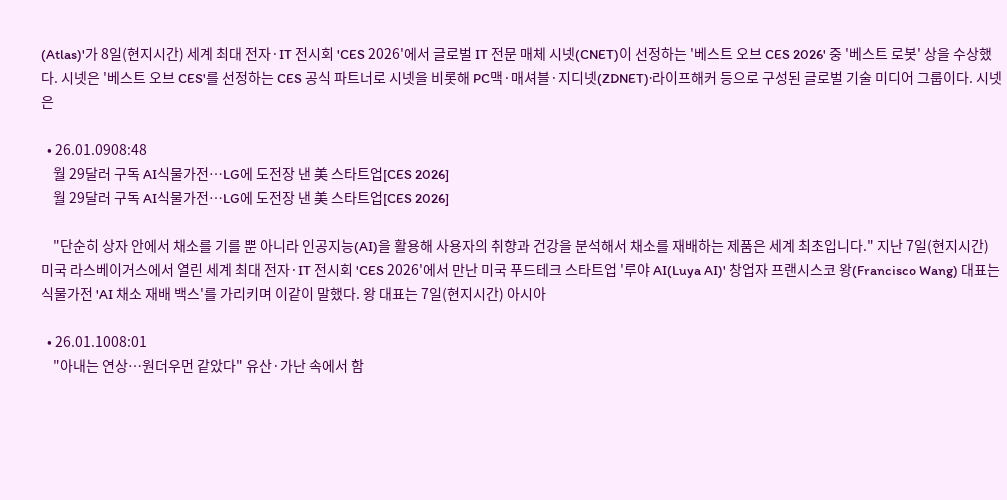(Atlas)'가 8일(현지시간) 세계 최대 전자·IT 전시회 'CES 2026'에서 글로벌 IT 전문 매체 시넷(CNET)이 선정하는 '베스트 오브 CES 2026' 중 '베스트 로봇' 상을 수상했다. 시넷은 '베스트 오브 CES'를 선정하는 CES 공식 파트너로 시넷을 비롯해 PC맥·매셔블·지디넷(ZDNET)·라이프해커 등으로 구성된 글로벌 기술 미디어 그룹이다. 시넷은

  • 26.01.0908:48
    월 29달러 구독 AI식물가전…LG에 도전장 낸 美 스타트업[CES 2026]
    월 29달러 구독 AI식물가전…LG에 도전장 낸 美 스타트업[CES 2026]

    "단순히 상자 안에서 채소를 기를 뿐 아니라 인공지능(AI)을 활용해 사용자의 취향과 건강을 분석해서 채소를 재배하는 제품은 세계 최초입니다." 지난 7일(현지시간) 미국 라스베이거스에서 열린 세계 최대 전자·IT 전시회 'CES 2026'에서 만난 미국 푸드테크 스타트업 '루야 AI(Luya AI)' 창업자 프랜시스코 왕(Francisco Wang) 대표는 식물가전 'AI 채소 재배 백스'를 가리키며 이같이 말했다. 왕 대표는 7일(현지시간) 아시아

  • 26.01.1008:01
    "아내는 연상…원더우먼 같았다" 유산·가난 속에서 함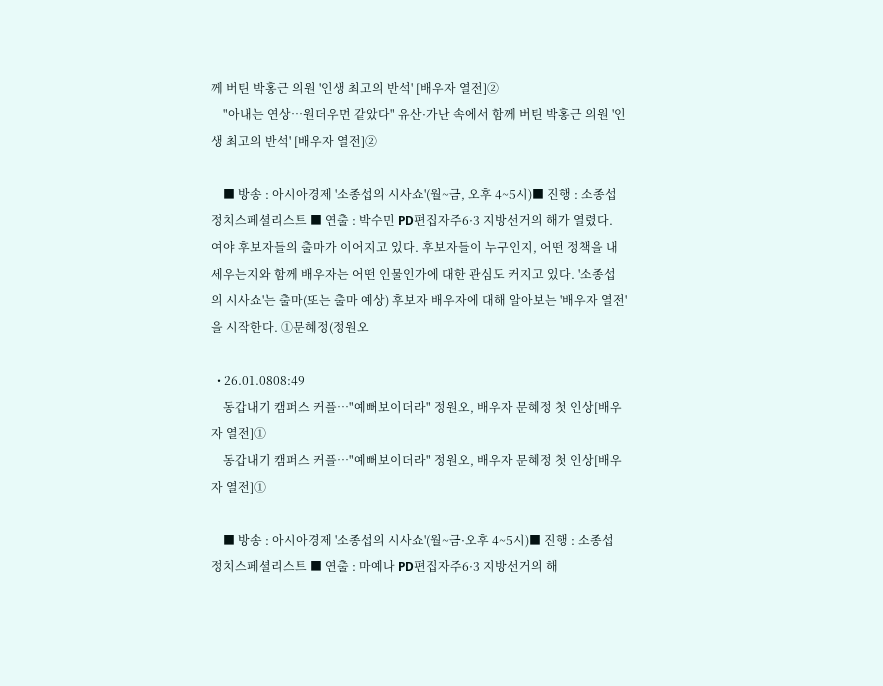께 버틴 박홍근 의원 '인생 최고의 반석' [배우자 열전]②
    "아내는 연상…원더우먼 같았다" 유산·가난 속에서 함께 버틴 박홍근 의원 '인생 최고의 반석' [배우자 열전]②

    ■ 방송 : 아시아경제 '소종섭의 시사쇼'(월~금, 오후 4~5시)■ 진행 : 소종섭 정치스페셜리스트 ■ 연출 : 박수민 PD편집자주6·3 지방선거의 해가 열렸다. 여야 후보자들의 출마가 이어지고 있다. 후보자들이 누구인지, 어떤 정책을 내세우는지와 함께 배우자는 어떤 인물인가에 대한 관심도 커지고 있다. '소종섭의 시사쇼'는 출마(또는 출마 예상) 후보자 배우자에 대해 알아보는 '배우자 열전'을 시작한다. ①문혜정(정원오

  • 26.01.0808:49
    동갑내기 캠퍼스 커플…"예뻐보이더라" 정원오, 배우자 문혜정 첫 인상[배우자 열전]①
    동갑내기 캠퍼스 커플…"예뻐보이더라" 정원오, 배우자 문혜정 첫 인상[배우자 열전]①

    ■ 방송 : 아시아경제 '소종섭의 시사쇼'(월~금·오후 4~5시)■ 진행 : 소종섭 정치스페셜리스트 ■ 연출 : 마예나 PD편집자주6·3 지방선거의 해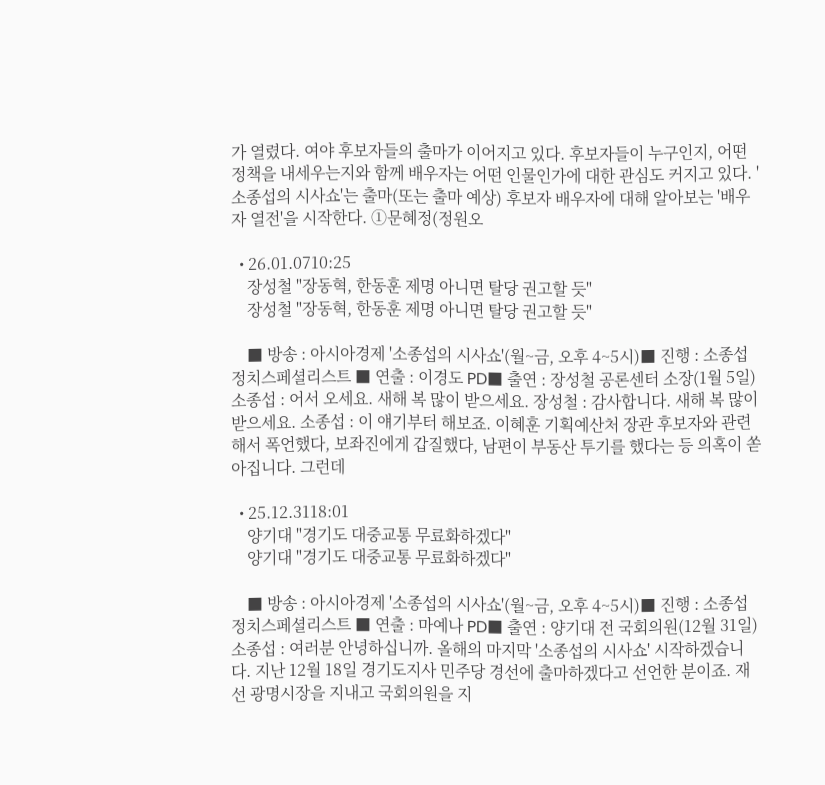가 열렸다. 여야 후보자들의 출마가 이어지고 있다. 후보자들이 누구인지, 어떤 정책을 내세우는지와 함께 배우자는 어떤 인물인가에 대한 관심도 커지고 있다. '소종섭의 시사쇼'는 출마(또는 출마 예상) 후보자 배우자에 대해 알아보는 '배우자 열전'을 시작한다. ①문혜정(정원오

  • 26.01.0710:25
    장성철 "장동혁, 한동훈 제명 아니면 탈당 권고할 듯"
    장성철 "장동혁, 한동훈 제명 아니면 탈당 권고할 듯"

    ■ 방송 : 아시아경제 '소종섭의 시사쇼'(월~금, 오후 4~5시)■ 진행 : 소종섭 정치스페셜리스트 ■ 연출 : 이경도 PD■ 출연 : 장성철 공론센터 소장(1월 5일) 소종섭 : 어서 오세요. 새해 복 많이 받으세요. 장성철 : 감사합니다. 새해 복 많이 받으세요. 소종섭 : 이 얘기부터 해보죠. 이혜훈 기획예산처 장관 후보자와 관련해서 폭언했다, 보좌진에게 갑질했다, 남편이 부동산 투기를 했다는 등 의혹이 쏟아집니다. 그런데

  • 25.12.3118:01
    양기대 "경기도 대중교통 무료화하겠다"
    양기대 "경기도 대중교통 무료화하겠다"

    ■ 방송 : 아시아경제 '소종섭의 시사쇼'(월~금, 오후 4~5시)■ 진행 : 소종섭 정치스페셜리스트 ■ 연출 : 마예나 PD■ 출연 : 양기대 전 국회의원(12월 31일) 소종섭 : 여러분 안녕하십니까. 올해의 마지막 '소종섭의 시사쇼' 시작하겠습니다. 지난 12월 18일 경기도지사 민주당 경선에 출마하겠다고 선언한 분이죠. 재선 광명시장을 지내고 국회의원을 지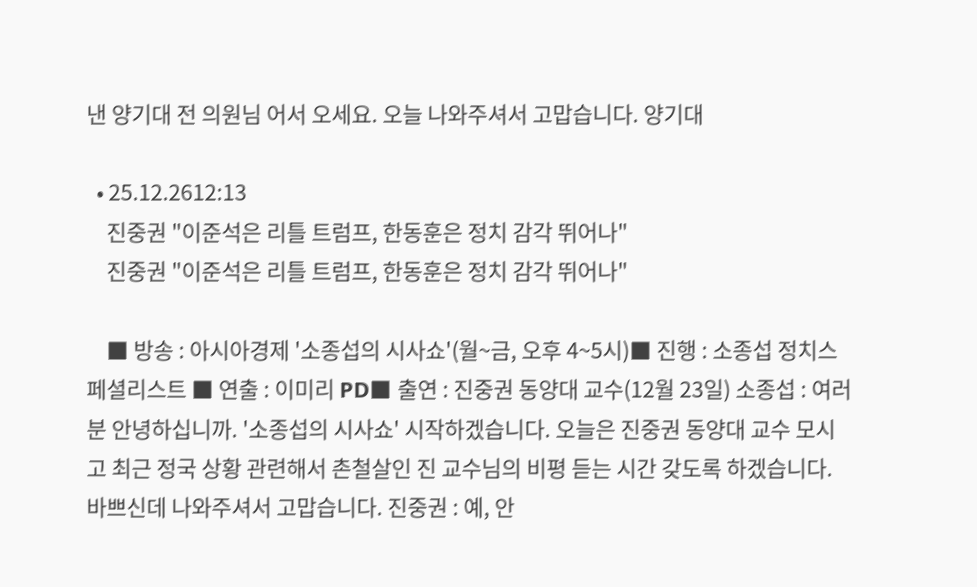낸 양기대 전 의원님 어서 오세요. 오늘 나와주셔서 고맙습니다. 양기대

  • 25.12.2612:13
    진중권 "이준석은 리틀 트럼프, 한동훈은 정치 감각 뛰어나"
    진중권 "이준석은 리틀 트럼프, 한동훈은 정치 감각 뛰어나"

    ■ 방송 : 아시아경제 '소종섭의 시사쇼'(월~금, 오후 4~5시)■ 진행 : 소종섭 정치스페셜리스트 ■ 연출 : 이미리 PD■ 출연 : 진중권 동양대 교수(12월 23일) 소종섭 : 여러분 안녕하십니까. '소종섭의 시사쇼' 시작하겠습니다. 오늘은 진중권 동양대 교수 모시고 최근 정국 상황 관련해서 촌철살인 진 교수님의 비평 듣는 시간 갖도록 하겠습니다. 바쁘신데 나와주셔서 고맙습니다. 진중권 : 예, 안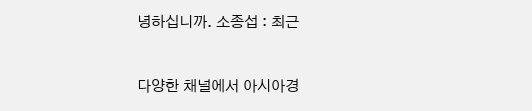녕하십니까. 소종섭 : 최근


다양한 채널에서 아시아경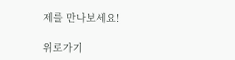제를 만나보세요!

위로가기